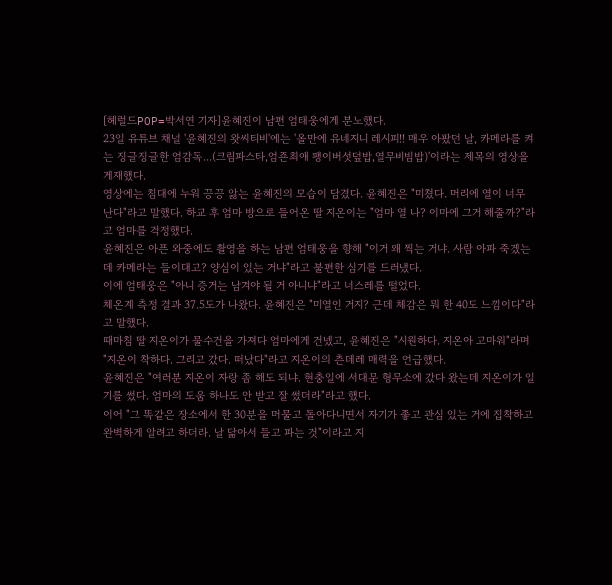[헤럴드POP=박서연 기자]윤혜진이 남편 엄태웅에게 분노했다.
23일 유튜브 채널 '윤혜진의 왓씨티비'에는 '올만에 유네지니 레시피!! 매우 아팠던 날, 카메라를 켜는 징글징글한 엄감독...(크림파스타,엄죤최애 팽이버섯덮밥,열무비빔밥)'이라는 제목의 영상을 게재했다.
영상에는 침대에 누워 끙끙 앓는 윤혜진의 모습이 담겼다. 윤혜진은 "미쳤다. 머리에 열이 너무 난다"라고 말했다. 하교 후 엄마 방으로 들어온 딸 지온이는 "엄마 열 나? 이마에 그거 해줄까?"라고 엄마를 걱정했다.
윤혜진은 아픈 와중에도 촬영을 하는 남편 엄태웅을 향해 "이거 왜 찍는 거냐. 사람 아파 죽겠는데 카메라는 들이대고? 양심이 있는 거냐"라고 불편한 심기를 드러냈다.
이에 엄태웅은 "아니 증거는 남겨야 될 거 아니냐"라고 너스레를 떨었다.
체온계 측정 결과 37.5도가 나왔다. 윤혜진은 "미열인 거지? 근데 체감은 뭐 한 40도 느낌이다"라고 말했다.
때마침 딸 지온이가 물수건을 가져다 엄마에게 건넸고, 윤혜진은 "시원하다. 지온아 고마워"라며 "지온이 착하다. 그리고 갔다. 떠났다"라고 지온이의 츤데레 매력을 언급했다.
윤혜진은 "여러분 지온이 자랑 좀 해도 되냐. 현충일에 서대문 형무소에 갔다 왔는데 지온이가 일기를 썼다. 엄마의 도움 하나도 안 받고 잘 썼더라"라고 했다.
이어 "그 똑같은 장소에서 한 30분을 머물고 돌아다니면서 자기가 좋고 관심 있는 거에 집착하고 완벽하게 알려고 하더라. 날 닮아서 들고 파는 것"이라고 지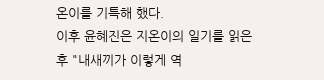온이를 기특해 했다.
이후 윤혜진은 지온이의 일기를 읽은 후 "내새끼가 이렇게 역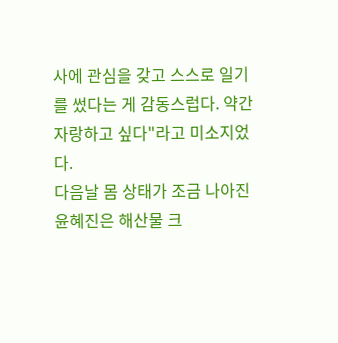사에 관심을 갖고 스스로 일기를 썼다는 게 감동스럽다. 약간 자랑하고 싶다"라고 미소지었다.
다음날 몸 상태가 조금 나아진 윤혜진은 해산물 크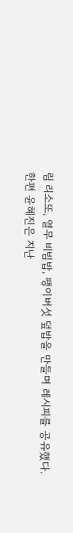림 리소또, 열무 비빔밥, 팽이버섯 덮밥을 만들며 레시피를 공유했다.
한편 윤혜진은 지난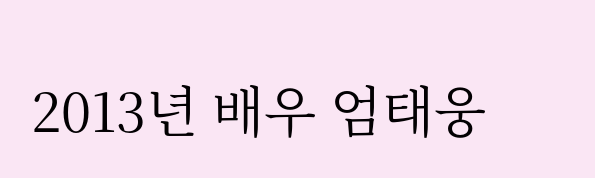2013년 배우 엄태웅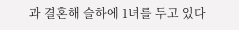과 결혼해 슬하에 1녀를 두고 있다